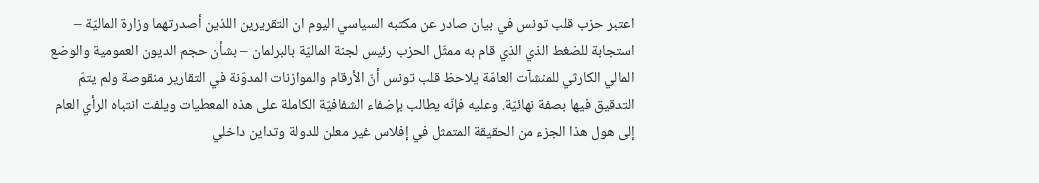اعتبر حزب قلب تونس في بيان صادر عن مكتبه السياسي اليوم ان التقريرين اللذين أصدرتهما وزارة الماليّة – استجابة للضغط الذي الذي قام به ممثّل الحزب رئيس لجنة الماليّة بالبرلمان – بشأن حجم الديون العمومية والوضع المالي الكارثي للمنشآت العامّة يلاحظ قلب تونس أنّ الأرقام والموازنات المدوّنة في التقارير منقوصة ولم يتمّ التدقيق فيها بصفة نهائيّة. وعليه فإنّه يطالب بإضفاء الشفافيّة الكاملة على هذه المعطيات ويلفت انتباه الرأي العام إلى هول هذا الجزء من الحقيقة المتمثل في إفلاس غير معلن للدولة وتداين داخلي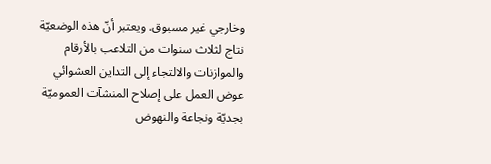وخارجي غير مسبوق. ويعتبر أنّ هذه الوضعيّة نتاج لثلاث سنوات من التلاعب بالأرقام والموازنات والالتجاء إلى التداين العشوائي عوض العمل على إصلاح المنشآت العموميّة بجديّة ونجاعة والنهوض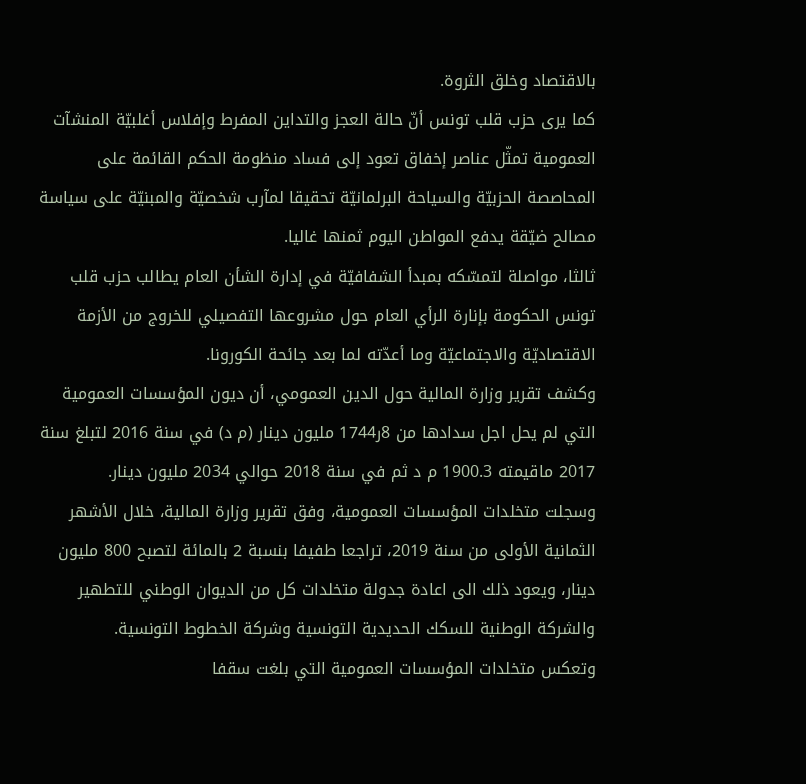بالاقتصاد وخلق الثروة.
كما يرى حزب قلب تونس أنّ حالة العجز والتداين المفرط وإفلاس أغلبيّة المنشآت العمومية تمثّل عناصر إخفاق تعود إلى فساد منظومة الحكم القائمة على المحاصصة الحزبيّة والسياحة البرلمانيّة تحقيقا لمآرب شخصيّة والمبنيّة على سياسة مصالح ضيّقة يدفع المواطن اليوم ثمنها غاليا.
ثالثا، مواصلة لتمسّكه بمبدأ الشفافيّة في إدارة الشأن العام يطالب حزب قلب تونس الحكومة بإنارة الرأي العام حول مشروعها التفصيلي للخروج من الأزمة الاقتصاديّة والاجتماعيّة وما أعدّته لما بعد جائحة الكورونا.
وكشف تقرير وزارة المالية حول الدين العمومي، أن ديون المؤسسات العمومية التي لم يحل اجل سدادها من 8ر1744 مليون دينار (م د) في سنة 2016 لتبلغ سنة 2017 ماقيمته 1900.3 م د ثم في سنة 2018 حوالي 2034 مليون دينار.
وسجلت متخلدات المؤسسات العمومية، وفق تقرير وزارة المالية، خلال الأشهر الثمانية الأولى من سنة 2019، تراجعا طفيفا بنسبة 2 بالمائة لتصبح 800 مليون دينار، ويعود ذلك الى اعادة جدولة متخلدات كل من الديوان الوطني للتطهير والشركة الوطنية للسكك الحديدية التونسية وشركة الخطوط التونسية.
وتعكس متخلدات المؤسسات العمومية التي بلغت سقفا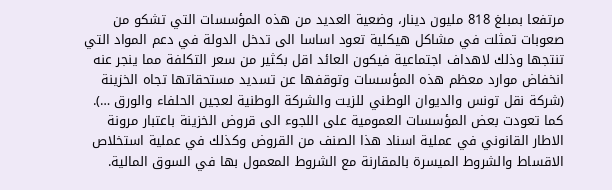مرتفعا بمبلغ 818 مليون دينار، وضعية العديد من هذه المؤسسات التي تشكو من صعوبات تمثلت في مشاكل هيكلية تعود اساسا الى تدخل الدولة في دعم المواد التي تنتجها وذلك لاهداف اجتماعية فيكون العائد اقل بكثير من سعر التكلفة مما ينجر عنه انخفاض موارد معظم هذه المؤسسات وتوقفها عن تسديد مستحقاتها تجاه الخزينة (شركة نقل تونس والديوان الوطني للزيت والشركة الوطنية لعجين الحلفاء والورق …).
كما تعودت بعض المؤسسات العمومية على اللجوء الى قروض الخزينة باعتبار مرونة الاطار القانوني في عملية اسناد هذا الصنف من القروض وكذلك في عملية استخلاص الاقساط والشروط الميسرة بالمقارنة مع الشروط المعمول بها في السوق المالية.